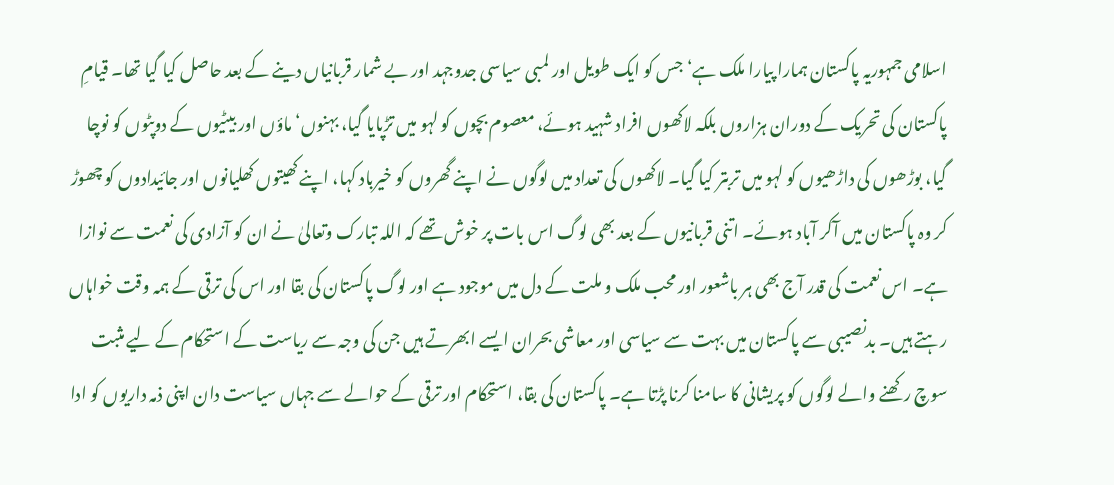اسلامی جمہوریہ پاکستان ہمارا پیارا ملک ہے‘ جس کو ایک طویل اور لمبی سیاسی جدوجہد اور بے شمار قربانیاں دینے کے بعد حاصل کیا گیا تھا۔ قیامِ پاکستان کی تحریک کے دوران ہزاروں بلکہ لاکھوں افراد شہید ہوئے، معصوم بچوں کو لہو میں تڑپایا گیا، بہنوں‘ ماؤں اور بیٹیوں کے دوپٹوں کو نوچا گیا، بوڑھوں کی داڑھیوں کو لہو میں تربتر کیا گیا۔ لاکھوں کی تعداد میں لوگوں نے اپنے گھروں کو خیرباد کہا، اپنے کھیتوں کھلیانوں اور جائیدادوں کو چھوڑ کر وہ پاکستان میں آکر آباد ہوئے۔ اتنی قربانیوں کے بعد بھی لوگ اس بات پر خوش تھے کہ اللہ تبارک وتعالیٰ نے ان کو آزادی کی نعمت سے نوازا ہے۔ اس نعمت کی قدر آج بھی ہر باشعور اور محب ملک و ملت کے دل میں موجود ہے اور لوگ پاکستان کی بقا اور اس کی ترقی کے ہمہ وقت خواہاں رہتے ہیں۔ بدنصیبی سے پاکستان میں بہت سے سیاسی اور معاشی بحران ایسے ابھرتے ہیں جن کی وجہ سے ریاست کے استحکام کے لیے مثبت سوچ رکھنے والے لوگوں کو پریشانی کا سامنا کرنا پڑتا ہے۔ پاکستان کی بقا، استحکام اور ترقی کے حوالے سے جہاں سیاست دان اپنی ذمہ داریوں کو ادا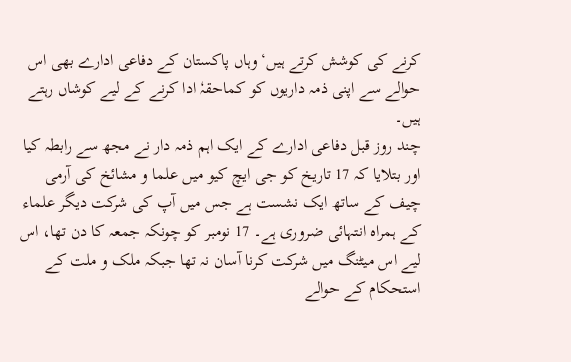کرنے کی کوشش کرتے ہیں‘ وہاں پاکستان کے دفاعی ادارے بھی اس حوالے سے اپنی ذمہ داریوں کو کماحقہٗ ادا کرنے کے لیے کوشاں رہتے ہیں۔
چند روز قبل دفاعی ادارے کے ایک اہم ذمہ دار نے مجھ سے رابطہ کیا اور بتلایا کہ 17 تاریخ کو جی ایچ کیو میں علما و مشائخ کی آرمی چیف کے ساتھ ایک نشست ہے جس میں آپ کی شرکت دیگر علماء کے ہمراہ انتہائی ضروری ہے۔ 17 نومبر کو چونکہ جمعہ کا دن تھا، اس لیے اس میٹنگ میں شرکت کرنا آسان نہ تھا جبکہ ملک و ملت کے استحکام کے حوالے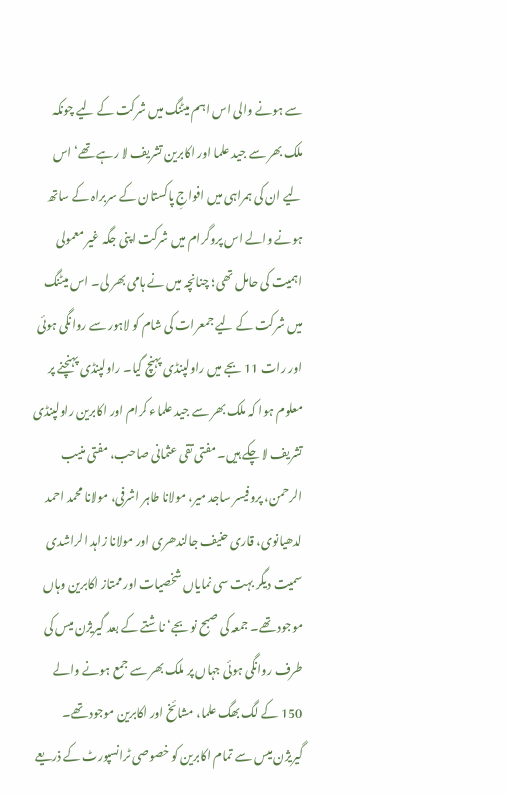سے ہونے والی اس اہم میٹنگ میں شرکت کے لیے چونکہ ملک بھر سے جید علما اور اکابرین تشریف لا رہے تھے‘ اس لیے ان کی ہمراہی میں افواجِ پاکستان کے سربراہ کے ساتھ ہونے والے اس پروگرام میں شرکت اپنی جگہ غیر معمولی اہمیت کی حامل تھی؛ چنانچہ میں نے ہامی بھر لی۔ اس میٹنگ میں شرکت کے لیے جمعرات کی شام کو لاہور سے روانگی ہوئی اور رات 11 بجے میں راولپنڈی پہنچ گیا۔ راولپنڈی پہنچنے پر معلوم ہوا کہ ملک بھر سے جید علماء کرام اور اکابرین راولپنڈی تشریف لا چکے ہیں۔ مفتی تقی عثمانی صاحب، مفتی منیب الرحمن، پروفیسر ساجد میر، مولانا طاہر اشرفی، مولانا محمد احمد لدھیانوی، قاری حنیف جالندھری اور مولانا زاہد الراشدی سمیت دیگر بہت سی نمایاں شخصیات اور ممتاز اکابرین وہاں موجود تھے۔ جمعہ کی صبح نو بجے‘ ناشتے کے بعد گیریژن میس کی طرف روانگی ہوئی جہاں پر ملک بھر سے جمع ہونے والے 150 کے لگ بھگ علما، مشائخ اور اکابرین موجود تھے۔ گیریژن میس سے تمام اکابرین کو خصوصی ٹرانسپورٹ کے ذریعے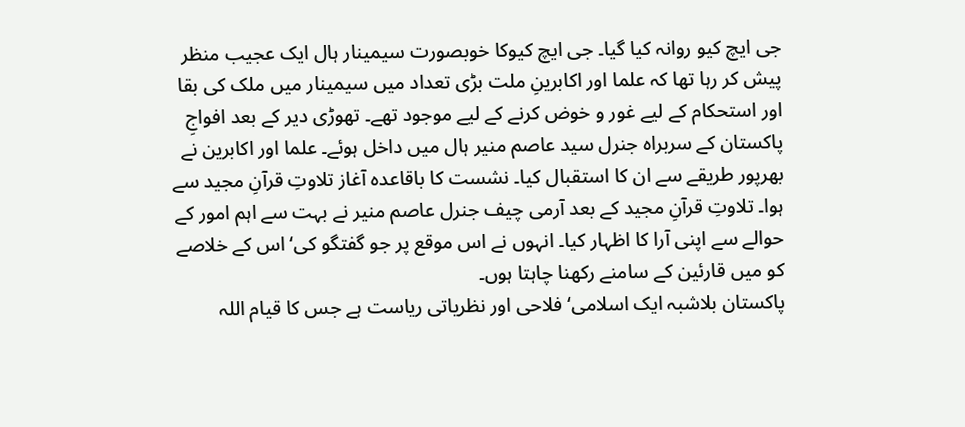جی ایچ کیو روانہ کیا گیا۔ جی ایچ کیوکا خوبصورت سیمینار ہال ایک عجیب منظر پیش کر رہا تھا کہ علما اور اکابرینِ ملت بڑی تعداد میں سیمینار میں ملک کی بقا اور استحکام کے لیے غور و خوض کرنے کے لیے موجود تھے۔ تھوڑی دیر کے بعد افواجِ پاکستان کے سربراہ جنرل سید عاصم منیر ہال میں داخل ہوئے۔ علما اور اکابرین نے بھرپور طریقے سے ان کا استقبال کیا۔ نشست کا باقاعدہ آغاز تلاوتِ قرآنِ مجید سے ہوا۔ تلاوتِ قرآنِ مجید کے بعد آرمی چیف جنرل عاصم منیر نے بہت سے اہم امور کے حوالے سے اپنی آرا کا اظہار کیا۔ انہوں نے اس موقع پر جو گفتگو کی‘ اس کے خلاصے کو میں قارئین کے سامنے رکھنا چاہتا ہوں۔
پاکستان بلاشبہ ایک اسلامی‘ فلاحی اور نظریاتی ریاست ہے جس کا قیام اللہ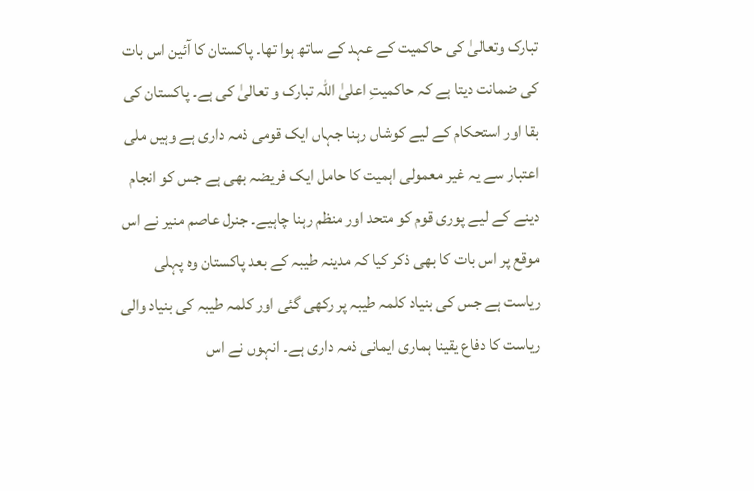تبارک وتعالیٰ کی حاکمیت کے عہد کے ساتھ ہوا تھا۔ پاکستان کا آئین اس بات کی ضمانت دیتا ہے کہ حاکمیتِ اعلیٰ اللہ تبارک و تعالیٰ کی ہے۔ پاکستان کی بقا اور استحکام کے لیے کوشاں رہنا جہاں ایک قومی ذمہ داری ہے وہیں ملی اعتبار سے یہ غیر معمولی اہمیت کا حامل ایک فریضہ بھی ہے جس کو انجام دینے کے لیے پوری قوم کو متحد اور منظم رہنا چاہیے۔ جنرل عاصم منیر نے اس موقع پر اس بات کا بھی ذکر کیا کہ مدینہ طیبہ کے بعد پاکستان وہ پہلی ریاست ہے جس کی بنیاد کلمہ طیبہ پر رکھی گئی اور کلمہ طیبہ کی بنیاد والی ریاست کا دفاع یقینا ہماری ایمانی ذمہ داری ہے۔ انہوں نے اس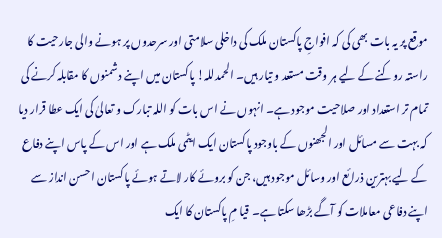موقع پر یہ بات بھی کی کہ افواجِ پاکستان ملک کی داخلی سلامتی اور سرحدوں پر ہونے والی جارحیت کا راستہ روکنے کے لیے ہر وقت مستعد و تیار ہیں۔ الحمدللہ! پاکستان میں اپنے دشمنوں کا مقابلہ کرنے کی تمام تر استعداد اور صلاحیت موجود ہے۔ انہوں نے اس بات کو اللہ تبارک و تعالیٰ کی ایک عطا قرار دیا کہ بہت سے مسائل اور الجھنوں کے باوجود پاکستان ایک ایٹمی ملک ہے اور اس کے پاس اپنے دفاع کے لیے بہترین ذرائع اور وسائل موجود ہیں، جن کو بروئے کار لاتے ہوئے پاکستان احسن انداز سے اپنے دفاعی معاملات کو آگے بڑھا سکتا ہے۔ قیا مِ پاکستان کا ایک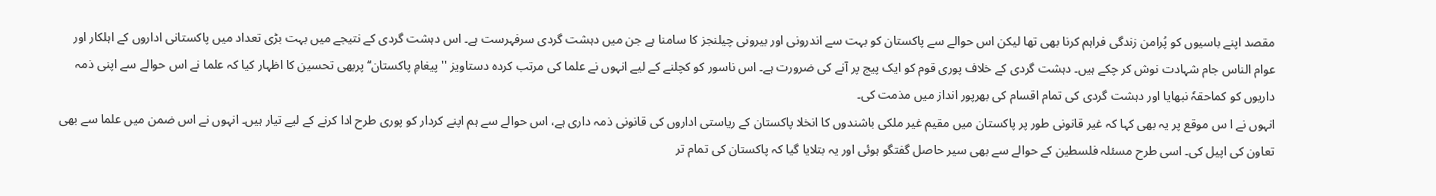مقصد اپنے باسیوں کو پُرامن زندگی فراہم کرنا بھی تھا لیکن اس حوالے سے پاکستان کو بہت سے اندرونی اور بیرونی چیلنجز کا سامنا ہے جن میں دہشت گردی سرفہرست ہے۔ اس دہشت گردی کے نتیجے میں بہت بڑی تعداد میں پاکستانی اداروں کے اہلکار اور عوام الناس جام شہادت نوش کر چکے ہیں۔ دہشت گردی کے خلاف پوری قوم کو ایک پیج پر آنے کی ضرورت ہے۔ اس ناسور کو کچلنے کے لیے انہوں نے علما کی مرتب کردہ دستاویز ''پیغامِ پاکستان‘‘ پربھی تحسین کا اظہار کیا کہ علما نے اس حوالے سے اپنی ذمہ داریوں کو کماحقہٗ نبھایا اور دہشت گردی کی تمام اقسام کی بھرپور انداز میں مذمت کی۔
انہوں نے ا س موقع پر یہ بھی کہا کہ غیر قانونی طور پر پاکستان میں مقیم غیر ملکی باشندوں کا انخلا پاکستان کے ریاستی اداروں کی قانونی ذمہ داری ہے، اس حوالے سے ہم اپنے کردار کو پوری طرح ادا کرنے کے لیے تیار ہیں۔ انہوں نے اس ضمن میں علما سے بھی تعاون کی اپیل کی۔ اسی طرح مسئلہ فلسطین کے حوالے سے بھی سیر حاصل گفتگو ہوئی اور یہ بتلایا گیا کہ پاکستان کی تمام تر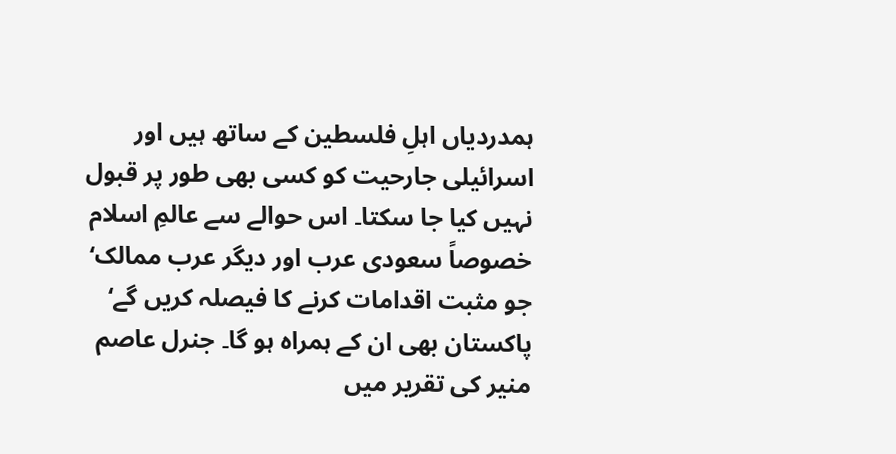ہمدردیاں اہلِ فلسطین کے ساتھ ہیں اور اسرائیلی جارحیت کو کسی بھی طور پر قبول نہیں کیا جا سکتا۔ اس حوالے سے عالمِ اسلام خصوصاً سعودی عرب اور دیگر عرب ممالک‘ جو مثبت اقدامات کرنے کا فیصلہ کریں گے‘ پاکستان بھی ان کے ہمراہ ہو گا۔ جنرل عاصم منیر کی تقریر میں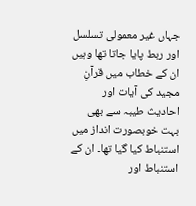جہاں غیر معمولی تسلسل اور ربط پایا جاتا تھا وہیں ان کے خطاب میں قرآنِ مجید کی آیات اور احادیث طیبہ سے بھی بہت خوبصورت انداز میں استنباط کیا گیا تھا۔ ان کے استنباط اور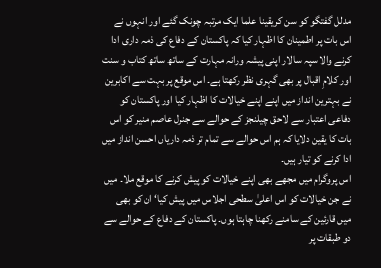مدلل گفتگو کو سن کریقینا علما ایک مرتبہ چونک گئے اور انہوں نے اس بات پر اطمینان کا اظہار کیا کہ پاکستان کے دفاع کی ذمہ داری ادا کرنے والا سپہ سالار اپنی پیشہ ورانہ مہارت کے ساتھ ساتھ کتاب و سنت اور کلامِ اقبال پر بھی گہری نظر رکھتا ہے۔ اس موقع پر بہت سے اکابرین نے بہترین انداز میں اپنے اپنے خیالات کا اظہار کیا اور پاکستان کو دفاعی اعتبار سے لاحق چیلنجز کے حوالے سے جنرل عاصم منیر کو اس بات کا یقین دلایا کہ ہم اس حوالے سے تمام تر ذمہ داریاں احسن انداز میں ادا کرنے کو تیار ہیں۔
اس پروگرام میں مجھے بھی اپنے خیالات کو پیش کرنے کا موقع ملا۔ میں نے جن خیالات کو اس اعلیٰ سطحی اجلاس میں پیش کیا‘ ان کو بھی میں قارئین کے سامنے رکھنا چاہتا ہوں۔ پاکستان کے دفاع کے حوالے سے دو طبقات پر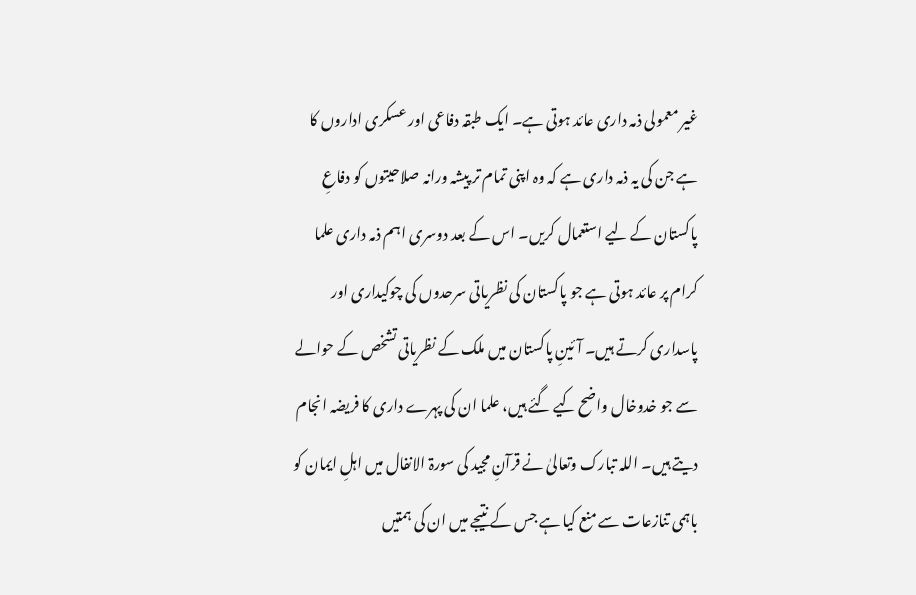غیر معمولی ذمہ داری عائد ہوتی ہے۔ ایک طبقہ دفاعی اور عسکری اداروں کا ہے جن کی یہ ذمہ داری ہے کہ وہ اپنی تمام تر پیشہ ورانہ صلاحیتوں کو دفاعِ پاکستان کے لیے استعمال کریں۔ اس کے بعد دوسری اہم ذمہ داری علما کرام پر عائد ہوتی ہے جو پاکستان کی نظریاتی سرحدوں کی چوکیداری اور پاسداری کرتے ہیں۔ آئینِ پاکستان میں ملک کے نظریاتی تشخص کے حوالے سے جو خدوخال واضح کیے گئے ہیں، علما ان کی پہرے داری کا فریضہ انجام دیتے ہیں۔ اللہ تبارک وتعالیٰ نے قرآنِ مجید کی سورۃ الانفال میں اہلِ ایمان کو باہمی تنازعات سے منع کیا ہے جس کے نتیجے میں ان کی ہمتیں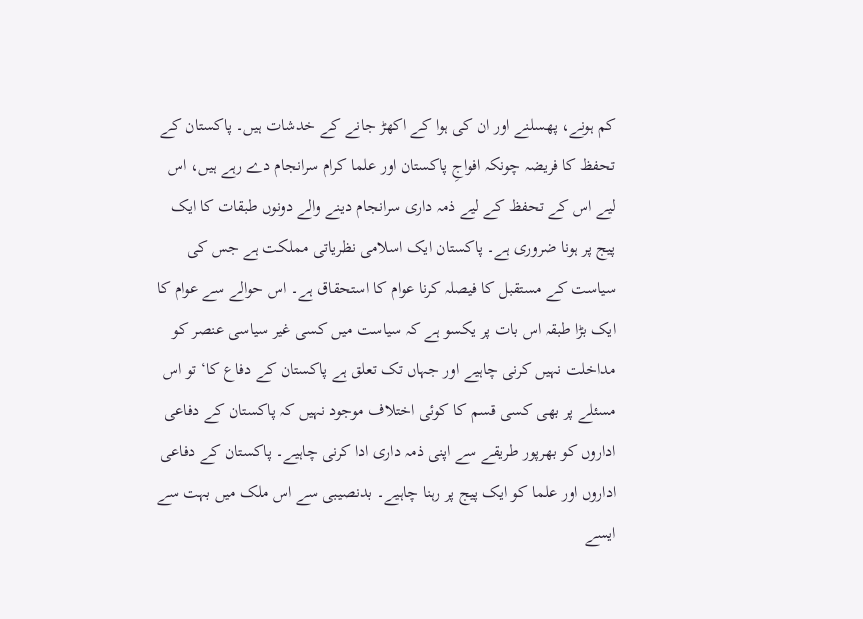کم ہونے، پھسلنے اور ان کی ہوا کے اکھڑ جانے کے خدشات ہیں۔ پاکستان کے تحفظ کا فریضہ چونکہ افواجِ پاکستان اور علما کرام سرانجام دے رہے ہیں، اس لیے اس کے تحفظ کے لیے ذمہ داری سرانجام دینے والے دونوں طبقات کا ایک پیج پر ہونا ضروری ہے۔ پاکستان ایک اسلامی نظریاتی مملکت ہے جس کی سیاست کے مستقبل کا فیصلہ کرنا عوام کا استحقاق ہے۔ اس حوالے سے عوام کا ایک بڑا طبقہ اس بات پر یکسو ہے کہ سیاست میں کسی غیر سیاسی عنصر کو مداخلت نہیں کرنی چاہیے اور جہاں تک تعلق ہے پاکستان کے دفاع کا‘ تو اس مسئلے پر بھی کسی قسم کا کوئی اختلاف موجود نہیں کہ پاکستان کے دفاعی اداروں کو بھرپور طریقے سے اپنی ذمہ داری ادا کرنی چاہیے۔ پاکستان کے دفاعی اداروں اور علما کو ایک پیج پر رہنا چاہیے۔ بدنصیبی سے اس ملک میں بہت سے ایسے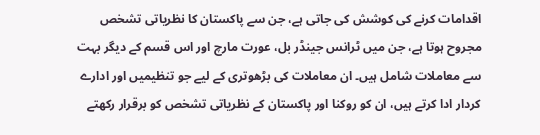اقدامات کرنے کی کوشش کی جاتی ہے، جن سے پاکستان کا نظریاتی تشخص مجروح ہوتا ہے، جن میں ٹرانس جینڈر بل، عورت مارچ اور اس قسم کے دیگر بہت سے معاملات شامل ہیں۔ ان معاملات کی بڑھوتری کے لیے جو تنظیمیں اور ادارے کردار ادا کرتے ہیں، ان کو روکنا اور پاکستان کے نظریاتی تشخص کو برقرار رکھتے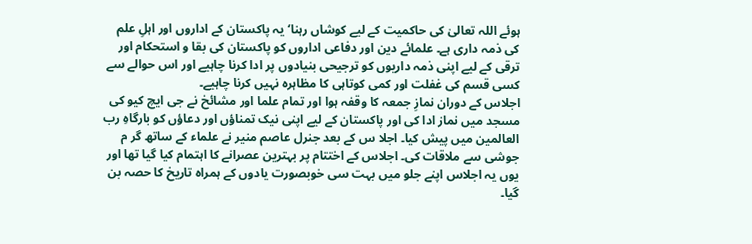ہوئے اللہ تعالیٰ کی حاکمیت کے لیے کوشاں رہنا‘ یہ پاکستان کے اداروں اور اہلِ علم کی ذمہ داری ہے۔ علمائے دین اور دفاعی اداروں کو پاکستان کی بقا و استحکام اور ترقی کے لیے اپنی ذمہ داریوں کو ترجیحی بنیادوں پر ادا کرنا چاہیے اور اس حوالے سے کسی قسم کی غفلت اور کمی کوتاہی کا مظاہرہ نہیں کرنا چاہیے۔
اجلاس کے دوران نمازِ جمعہ کا وقفہ ہوا اور تمام علما اور مشائخ نے جی ایچ کیو کی مسجد میں نماز ادا کی اور پاکستان کے لیے اپنی نیک تمناؤں اور دعاؤں کو بارگاہِ رب العالمین میں پیش کیا۔ اجلا س کے بعد جنرل عاصم منیر نے علماء کے ساتھ گر م جوشی سے ملاقات کی۔ اجلاس کے اختتام پر بہترین عصرانے کا اہتمام کیا گیا تھا اور یوں یہ اجلاس اپنے جلو میں بہت سی خوبصورت یادوں کے ہمراہ تاریخ کا حصہ بن گیا۔